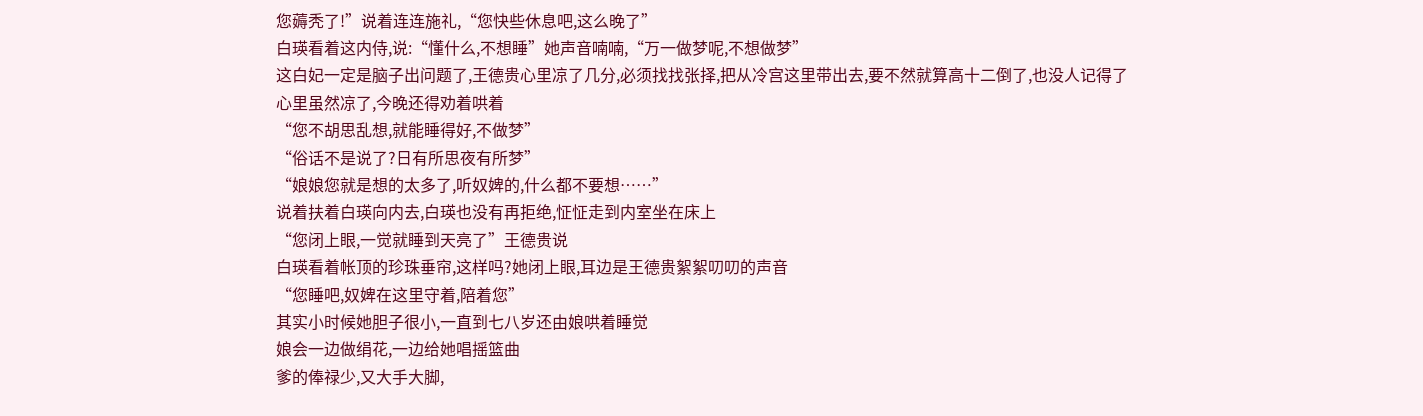您薅秃了!”说着连连施礼,“您快些休息吧,这么晚了”
白瑛看着这内侍,说:“懂什么,不想睡”她声音喃喃,“万一做梦呢,不想做梦”
这白妃一定是脑子出问题了,王德贵心里凉了几分,必须找找张择,把从冷宫这里带出去,要不然就算高十二倒了,也没人记得了
心里虽然凉了,今晚还得劝着哄着
“您不胡思乱想,就能睡得好,不做梦”
“俗话不是说了?日有所思夜有所梦”
“娘娘您就是想的太多了,听奴婢的,什么都不要想……”
说着扶着白瑛向内去,白瑛也没有再拒绝,怔怔走到内室坐在床上
“您闭上眼,一觉就睡到天亮了”王德贵说
白瑛看着帐顶的珍珠垂帘,这样吗?她闭上眼,耳边是王德贵絮絮叨叨的声音
“您睡吧,奴婢在这里守着,陪着您”
其实小时候她胆子很小,一直到七八岁还由娘哄着睡觉
娘会一边做绢花,一边给她唱摇篮曲
爹的俸禄少,又大手大脚,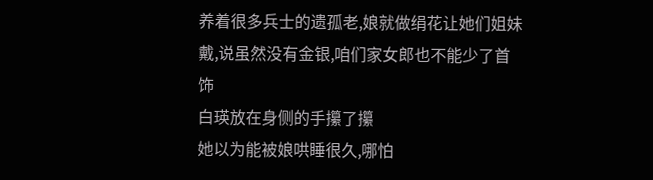养着很多兵士的遗孤老,娘就做绢花让她们姐妹戴,说虽然没有金银,咱们家女郎也不能少了首饰
白瑛放在身侧的手攥了攥
她以为能被娘哄睡很久,哪怕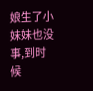娘生了小妹妹也没事,到时候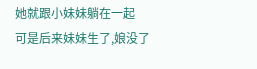她就跟小妹妹躺在一起
可是后来妹妹生了,娘没了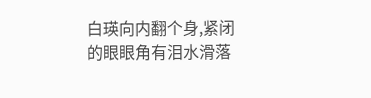白瑛向内翻个身,紧闭的眼眼角有泪水滑落